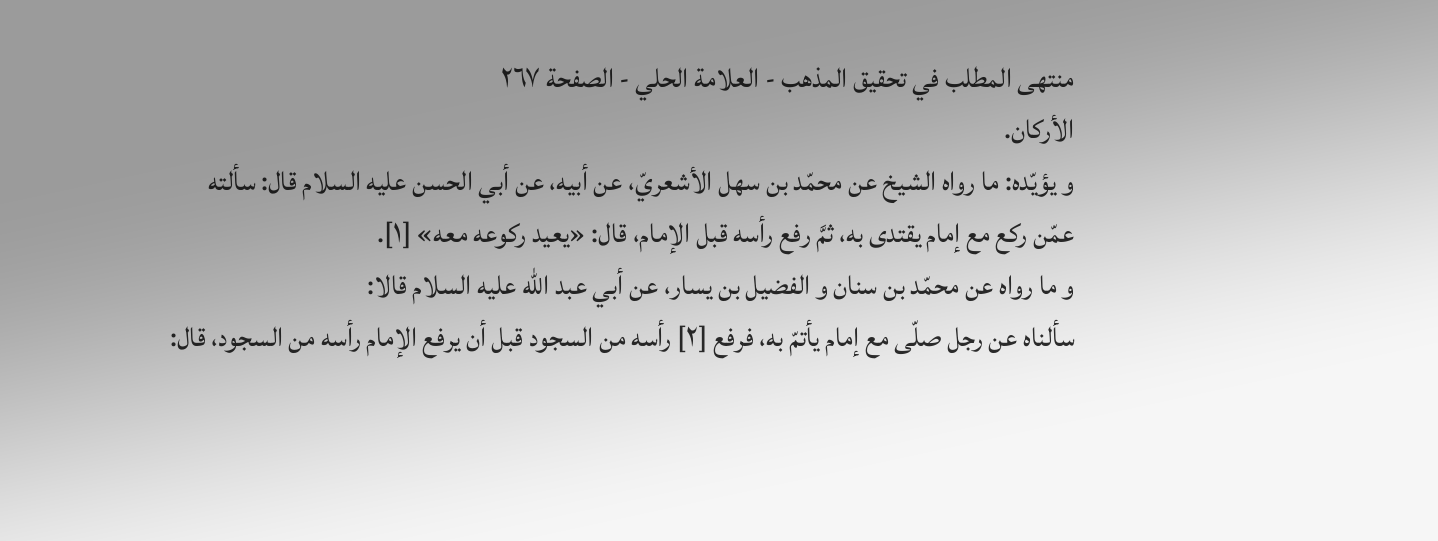منتهى المطلب في تحقيق المذهب - العلامة الحلي - الصفحة ٢٦٧
الأركان.
و يؤيّده: ما رواه الشيخ عن محمّد بن سهل الأشعريّ، عن أبيه، عن أبي الحسن عليه السلام قال: سألته عمّن ركع مع إمام يقتدى به، ثمَّ رفع رأسه قبل الإمام، قال: «يعيد ركوعه معه» [١].
و ما رواه عن محمّد بن سنان و الفضيل بن يسار، عن أبي عبد اللّٰه عليه السلام قالا:
سألناه عن رجل صلّى مع إمام يأتمّ به، فرفع [٢] رأسه من السجود قبل أن يرفع الإمام رأسه من السجود، قال: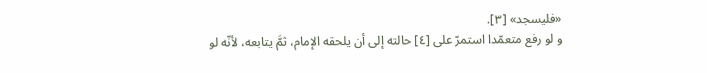«فليسجد» [٣].
و لو رفع متعمّدا استمرّ على [٤] حالته إلى أن يلحقه الإمام، ثمَّ يتابعه، لأنّه لو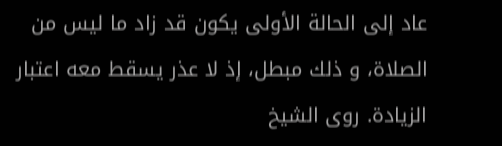عاد إلى الحالة الأولى يكون قد زاد ما ليس من الصلاة، و ذلك مبطل، إذ لا عذر يسقط معه اعتبار الزيادة. روى الشيخ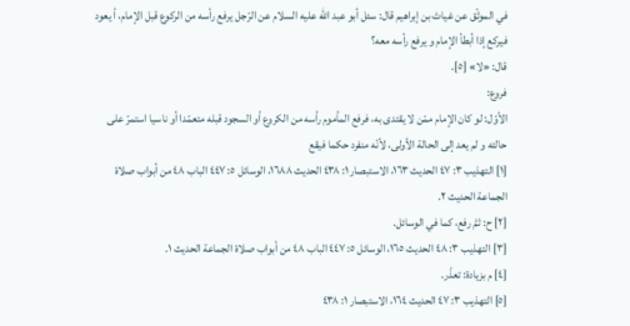في الموثّق عن غياث بن إبراهيم قال: سئل أبو عبد اللّٰه عليه السلام عن الرّجل يرفع رأسه من الركوع قبل الإمام، أ يعود فيركع إذا أبطأ الإمام و يرفع رأسه معه؟
قال: «لا» [٥].
فروع:
الأوّل: لو كان الإمام ممّن لا يقتدى به، فرفع المأموم رأسه من الكروع أو السجود قبله متعمّدا أو ناسيا استمرّ على حالته و لم يعد إلى الحالة الأولى، لأنّه منفرد حكما فيقع
[١] التهذيب ٣: ٤٧ الحديث ١٦٣، الاستبصار ١: ٤٣٨ الحديث ١٦٨٨، الوسائل ٥: ٤٤٧ الباب ٤٨ من أبواب صلاة الجماعة الحديث ٢.
[٢] ح: ثمَّ رفع، كما في الوسائل.
[٣] التهذيب ٣: ٤٨ الحديث ١٦٥، الوسائل ٥: ٤٤٧ الباب ٤٨ من أبواب صلاة الجماعة الحديث ١.
[٤] م بزيادة: تعذّر.
[٥] التهذيب ٣: ٤٧ الحديث ١٦٤، الاستبصار ١: ٤٣٨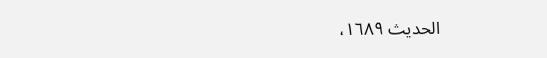الحديث ١٦٨٩،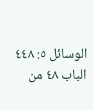الوسائل ٥: ٤٤٨ الباب ٤٨ من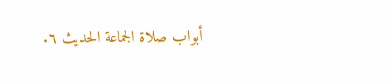أبواب صلاة الجماعة الحديث ٦.